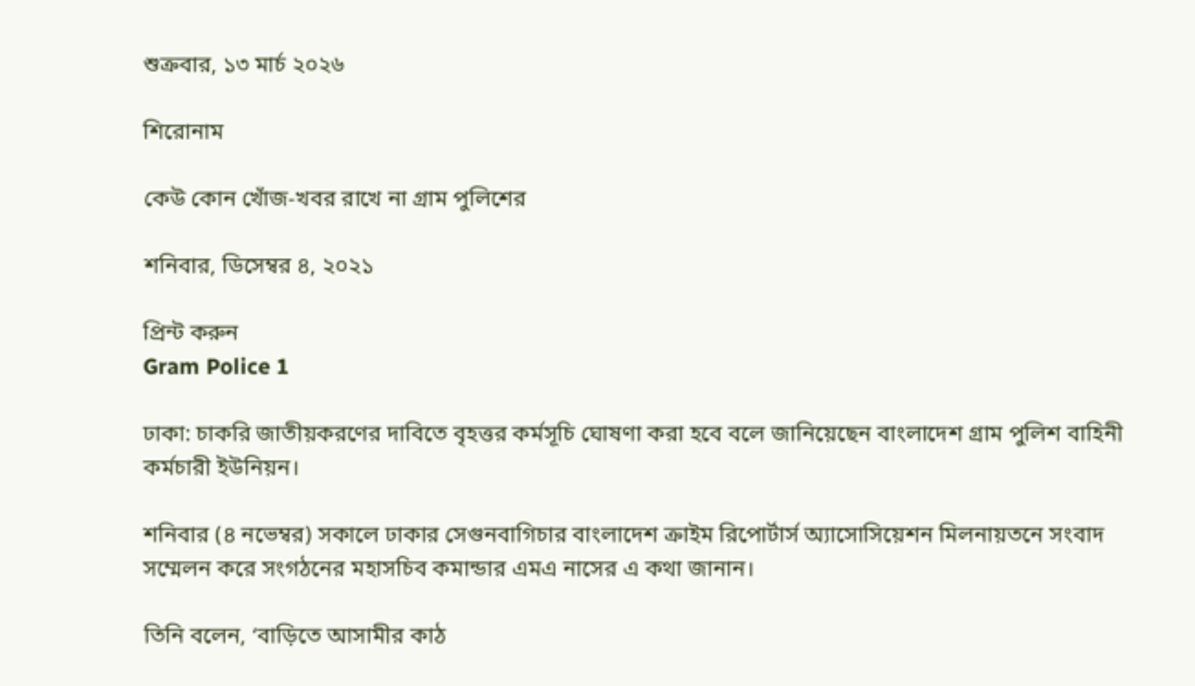শুক্রবার, ১৩ মার্চ ২০২৬

শিরোনাম

কেউ কোন খোঁজ-খবর রাখে না গ্রাম পুলিশের

শনিবার, ডিসেম্বর ৪, ২০২১

প্রিন্ট করুন
Gram Police 1

ঢাকা: চাকরি জাতীয়করণের দাবিতে বৃহত্তর কর্মসূচি ঘোষণা করা হবে বলে জানিয়েছেন বাংলাদেশ গ্রাম পুলিশ বাহিনী কর্মচারী ইউনিয়ন।

শনিবার (৪ নভেম্বর) সকালে ঢাকার সেগুনবাগিচার বাংলাদেশ ক্রাইম রিপোর্টার্স অ্যাসোসিয়েশন মিলনায়তনে সংবাদ সম্মেলন করে সংগঠনের মহাসচিব কমান্ডার এমএ নাসের এ কথা জানান।

তিনি বলেন, ‘বাড়িতে আসামীর কাঠ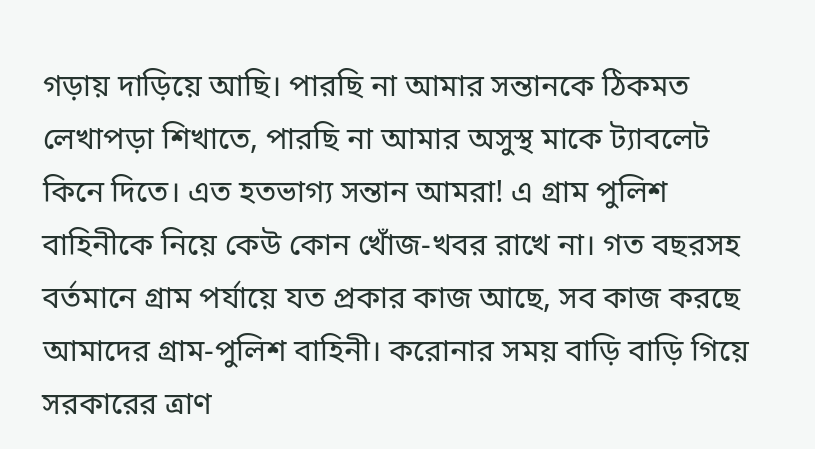গড়ায় দাড়িয়ে আছি। পারছি না আমার সন্তানকে ঠিকমত লেখাপড়া শিখাতে, পারছি না আমার অসুস্থ মাকে ট্যাবলেট কিনে দিতে। এত হতভাগ্য সন্তান আমরা! এ গ্রাম পুলিশ বাহিনীকে নিয়ে কেউ কোন খোঁজ-খবর রাখে না। গত বছরসহ বর্তমানে গ্রাম পর্যায়ে যত প্রকার কাজ আছে, সব কাজ করছে আমাদের গ্রাম-পুলিশ বাহিনী। করোনার সময় বাড়ি বাড়ি গিয়ে সরকারের ত্রাণ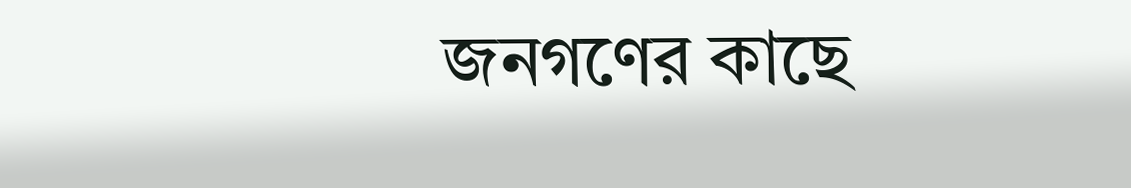জনগণের কাছে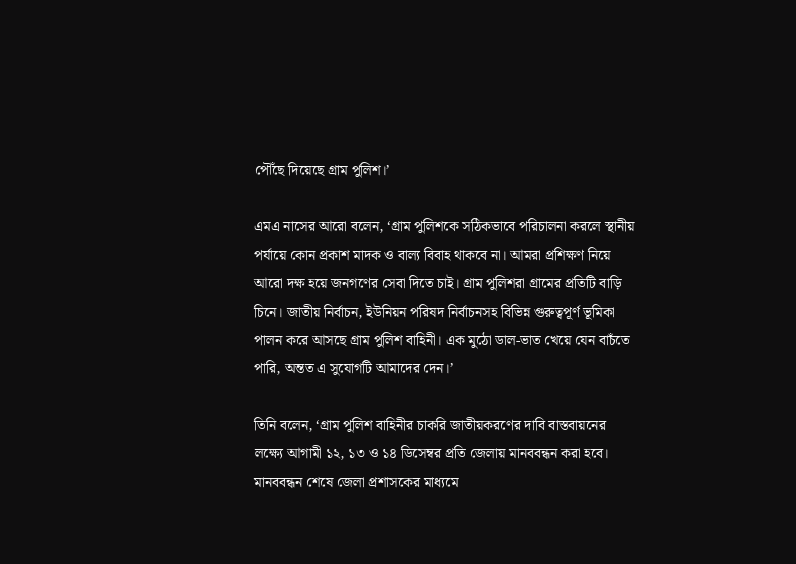পৌঁছে দিয়েছে গ্রাম পুলিশ।’

এমএ নাসের আরো বলেন, ‘গ্রাম পুলিশকে সঠিকভাবে পরিচালনা করলে স্থানীয় পর্যায়ে কোন প্রকাশ মাদক ও বাল্য বিবাহ থাকবে না। আমরা প্রশিক্ষণ নিয়ে আরো দক্ষ হয়ে জনগণের সেবা দিতে চাই। গ্রাম পুলিশরা গ্রামের প্রতিটি বাড়ি চিনে। জাতীয় নির্বাচন, ইউনিয়ন পরিষদ নির্বাচনসহ বিভিন্ন গুরুত্বপূর্ণ ভূমিকা পালন করে আসছে গ্রাম পুলিশ বাহিনী। এক মুঠো ডাল-ভাত খেয়ে যেন বাচঁতে পারি, অন্তত এ সুযোগটি আমাদের দেন।’

তিনি বলেন, ‘গ্রাম পুলিশ বাহিনীর চাকরি জাতীয়করণের দাবি বাস্তবায়নের লক্ষ্যে আগামী ১২, ১৩ ও ১৪ ডিসেম্বর প্রতি জেলায় মানববন্ধন করা হবে। মানববন্ধন শেষে জেলা প্রশাসকের মাধ্যমে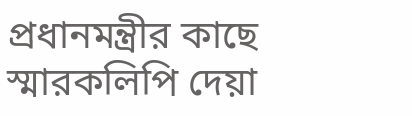প্রধানমন্ত্রীর কাছে স্মারকলিপি দেয়া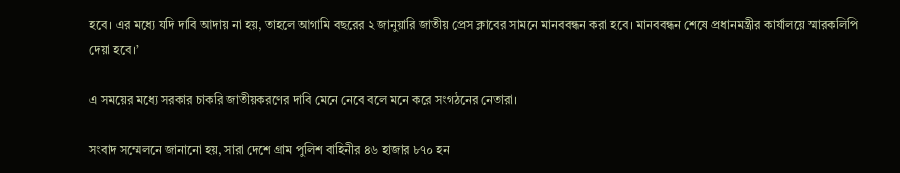হবে। এর মধ্যে যদি দাবি আদায় না হয়, তাহলে আগামি বছরের ২ জানুয়ারি জাতীয় প্রেস ক্লাবের সামনে মানববন্ধন করা হবে। মানববন্ধন শেষে প্রধানমন্ত্রীর কার্যালয়ে স্মারকলিপি দেয়া হবে।’

এ সময়ের মধ্যে সরকার চাকরি জাতীয়করণের দাবি মেনে নেবে বলে মনে করে সংগঠনের নেতারা।

সংবাদ সম্মেলনে জানানো হয়, সারা দেশে গ্রাম পুলিশ বাহিনীর ৪৬ হাজার ৮৭০ হন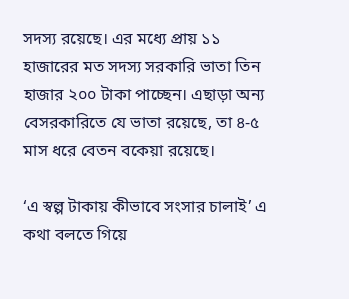সদস্য রয়েছে। এর মধ্যে প্রায় ১১ হাজারের মত সদস্য সরকারি ভাতা তিন হাজার ২০০ টাকা পাচ্ছেন। এছাড়া অন্য বেসরকারিতে যে ভাতা রয়েছে, তা ৪-৫ মাস ধরে বেতন বকেয়া রয়েছে।

‘এ স্বল্প টাকায় কীভাবে সংসার চালাই’ এ কথা বলতে গিয়ে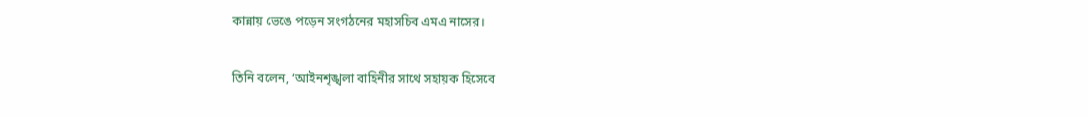কান্নায় ভেঙে পড়েন সংগঠনের মহাসচিব এমএ নাসের।

তিনি বলেন, ‘আইনশৃঙ্খলা বাহিনীর সাথে সহায়ক হিসেবে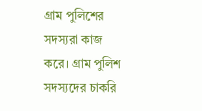গ্রাম পুলিশের সদস্যরা কাজ করে। গ্রাম পুলিশ সদস্যদের চাকরি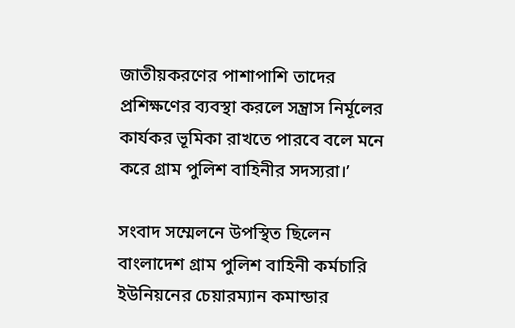জাতীয়করণের পাশাপাশি তাদের প্রশিক্ষণের ব্যবস্থা করলে সন্ত্রাস নির্মূলের কার্যকর ভূমিকা রাখতে পারবে বলে মনে করে গ্রাম পুলিশ বাহিনীর সদস্যরা।’

সংবাদ সম্মেলনে উপস্থিত ছিলেন বাংলাদেশ গ্রাম পুলিশ বাহিনী কর্মচারি ইউনিয়নের চেয়ারম্যান কমান্ডার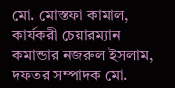মো. মোস্তফা কামাল, কার্যকরী চেয়ারম্যান কমান্ডার নজরুল ইসলাম, দফতর সম্পাদক মো.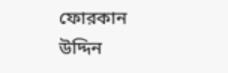ফোরকান উদ্দিন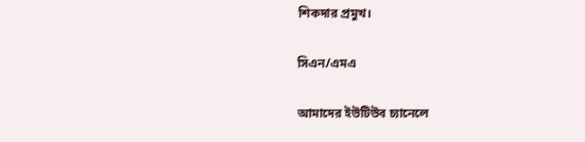শিকদার প্রমুখ।

সিএন/এমএ

আমাদের ইউটিউব চ্যানেলে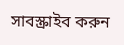সাবস্ক্রাইব করুন